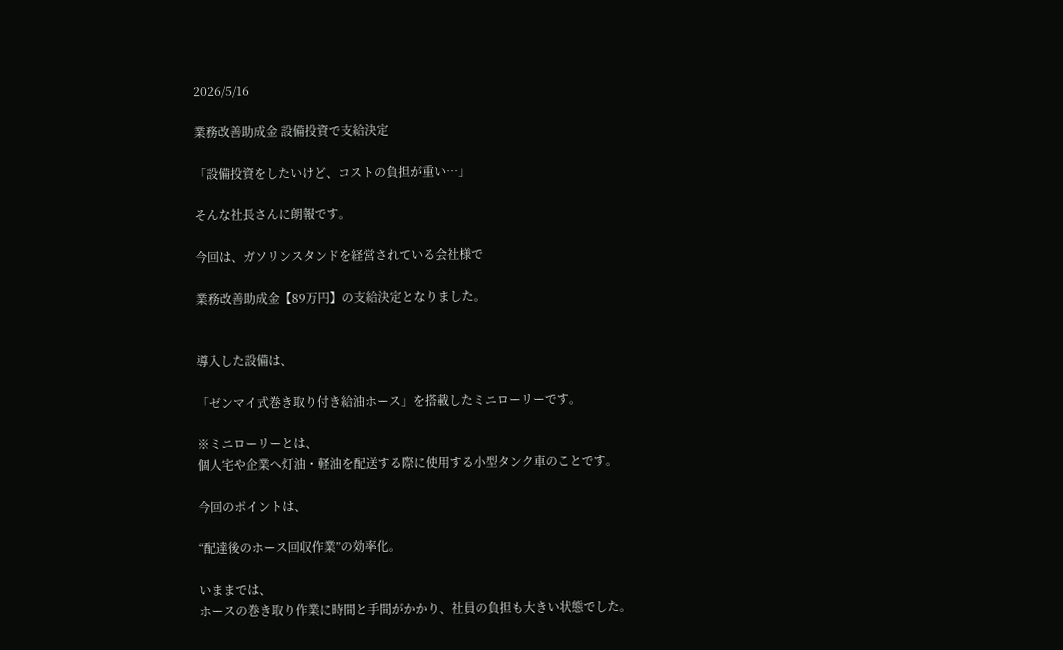2026/5/16

業務改善助成金 設備投資で支給決定

「設備投資をしたいけど、コストの負担が重い…」

そんな社長さんに朗報です。

今回は、ガソリンスタンドを経営されている会社様で

業務改善助成金【89万円】の支給決定となりました。


導入した設備は、

「ゼンマイ式巻き取り付き給油ホース」を搭載したミニローリーです。

※ミニローリーとは、
個人宅や企業へ灯油・軽油を配送する際に使用する小型タンク車のことです。

今回のポイントは、

“配達後のホース回収作業”の効率化。

いままでは、
ホースの巻き取り作業に時間と手間がかかり、社員の負担も大きい状態でした。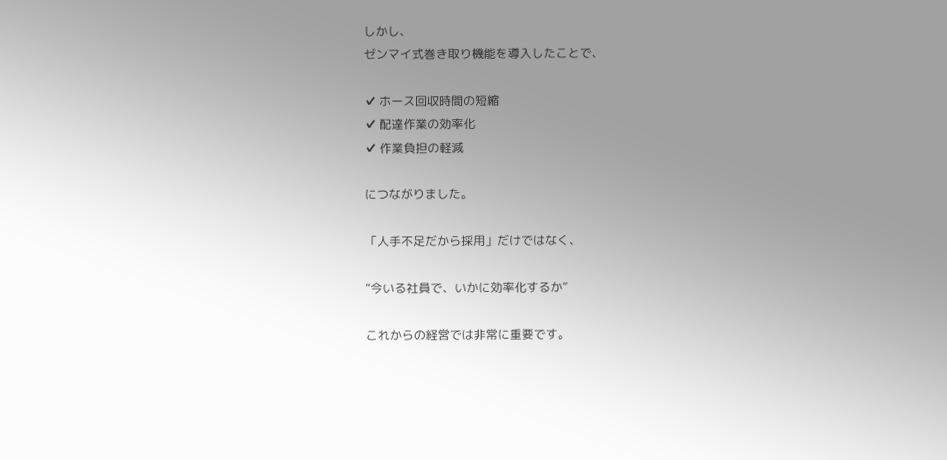しかし、
ゼンマイ式巻き取り機能を導入したことで、

✔ ホース回収時間の短縮
✔ 配達作業の効率化
✔ 作業負担の軽減

につながりました。

「人手不足だから採用」だけではなく、

“今いる社員で、いかに効率化するか”

これからの経営では非常に重要です。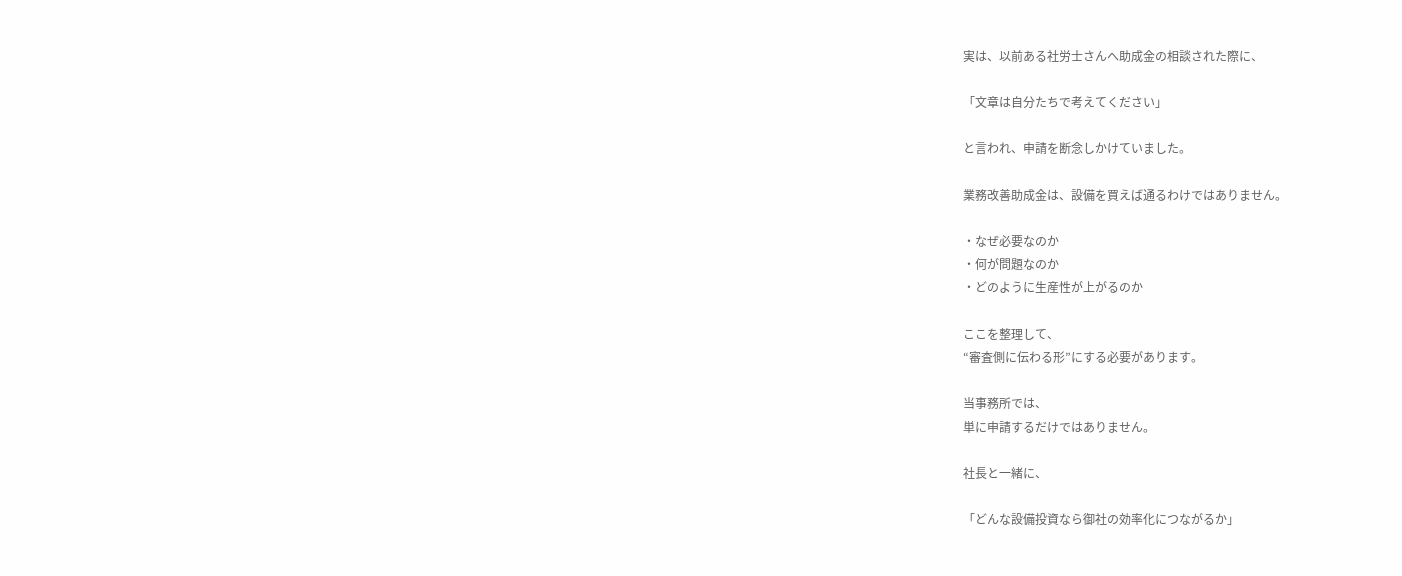実は、以前ある社労士さんへ助成金の相談された際に、

「文章は自分たちで考えてください」

と言われ、申請を断念しかけていました。

業務改善助成金は、設備を買えば通るわけではありません。

・なぜ必要なのか
・何が問題なのか
・どのように生産性が上がるのか

ここを整理して、
“審査側に伝わる形”にする必要があります。

当事務所では、
単に申請するだけではありません。

社長と一緒に、

「どんな設備投資なら御社の効率化につながるか」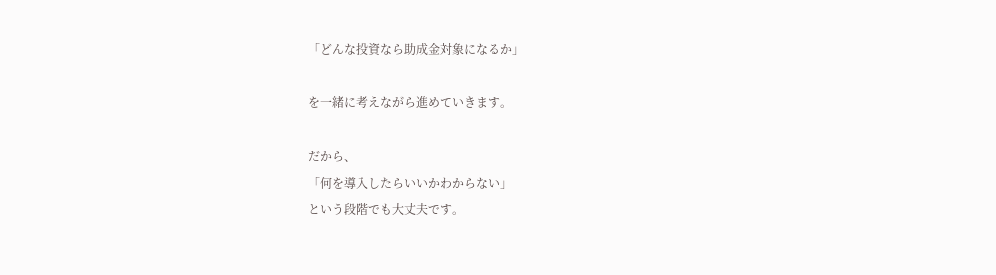「どんな投資なら助成金対象になるか」

を一緒に考えながら進めていきます。

だから、
「何を導入したらいいかわからない」
という段階でも大丈夫です。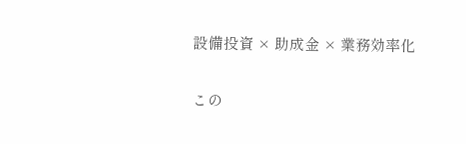設備投資 × 助成金 × 業務効率化

この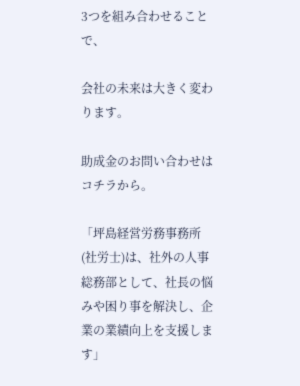3つを組み合わせることで、

会社の未来は大きく変わります。

助成金のお問い合わせはコチラから。

「坪島経営労務事務所(社労士)は、社外の人事総務部として、社長の悩みや困り事を解決し、企業の業績向上を支援します」